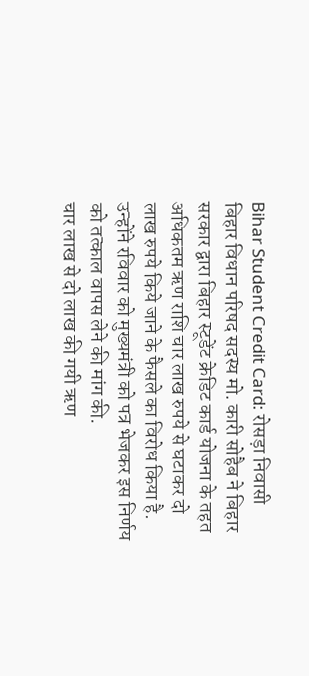Bihar Student Credit Card: रोसड़ा निवासी बिहार विधान परिषद सदस्य मो. कारी सोहैब ने बिहार सरकार द्वारा बिहार स्टूडेंट क्रेडिट कार्ड योजना के तहत अधिकतम ऋण राशि चार लाख रुपये से घटाकर दो लाख रुपये किये जाने के फैसले का विरोध किया है. उन्होंने रविवार को मुख्यमंत्री को पत्र भेजकर इस निर्णय को तत्काल वापस लेने की मांग की.
चार लाख से दो लाख की गयी ऋण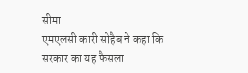सीमा
एमएलसी कारी सोहैब ने कहा कि सरकार का यह फैसला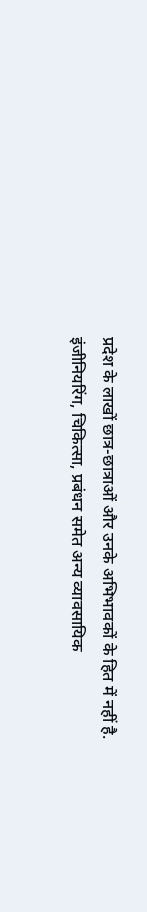प्रदेश के लाखों छात्र-छात्राओं और उनके अभिभावकों के हित में नहीं है. इंजीनियरिंग, चिकित्सा, प्रबंधन समेत अन्य व्यावसायिक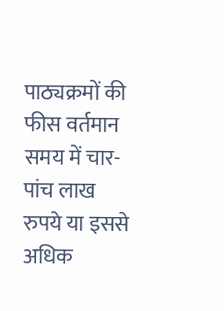पाठ्यक्रमों की फीस वर्तमान समय में चार-पांच लाख रुपये या इससे अधिक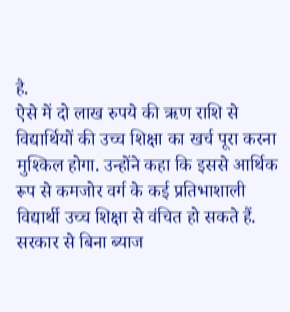है.
ऐसे में दो लाख रुपये की ऋण राशि से विद्यार्थियों की उच्च शिक्षा का खर्च पूरा करना मुश्किल होगा. उन्होंने कहा कि इससे आर्थिक रूप से कमजोर वर्ग के कई प्रतिभाशाली विद्यार्थी उच्च शिक्षा से वंचित हो सकते हैं.
सरकार से बिना ब्याज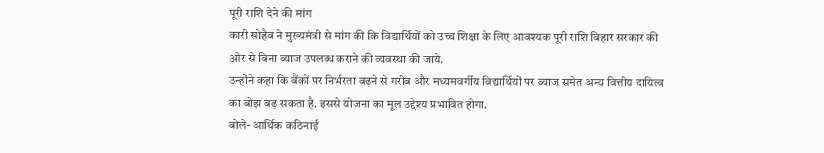पूरी राशि देने की मांग
कारी सोहैब ने मुख्यमंत्री से मांग की कि विद्यार्थियों को उच्च शिक्षा के लिए आवश्यक पूरी राशि बिहार सरकार की ओर से बिना ब्याज उपलब्ध कराने की व्यवस्था की जाये.
उन्होंने कहा कि बैंकों पर निर्भरता बढ़ने से गरीब और मध्यमवर्गीय विद्यार्थियों पर ब्याज समेत अन्य वित्तीय दायित्व का बोझ बढ़ सकता है. इससे योजना का मूल उद्देश्य प्रभावित होगा.
बोले- आर्थिक कठिनाई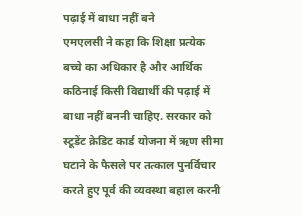पढ़ाई में बाधा नहीं बने
एमएलसी ने कहा कि शिक्षा प्रत्येक बच्चे का अधिकार है और आर्थिक कठिनाई किसी विद्यार्थी की पढ़ाई में बाधा नहीं बननी चाहिए. सरकार को स्टूडेंट क्रेडिट कार्ड योजना में ऋण सीमा घटाने के फैसले पर तत्काल पुनर्विचार करते हुए पूर्व की व्यवस्था बहाल करनी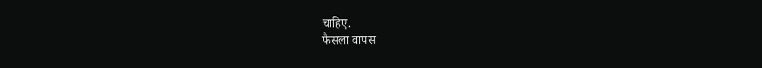चाहिए.
फैसला वापस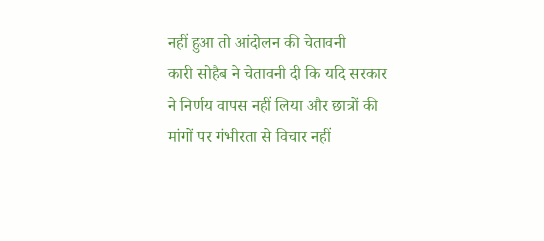नहीं हुआ तो आंदोलन की चेतावनी
कारी सोहैब ने चेतावनी दी कि यदि सरकार ने निर्णय वापस नहीं लिया और छात्रों की मांगों पर गंभीरता से विचार नहीं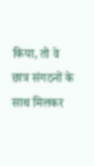किया, तो वे छात्र संगठनों के साथ मिलकर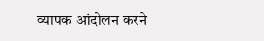व्यापक आंदोलन करने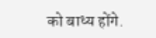को बाध्य होंगे.